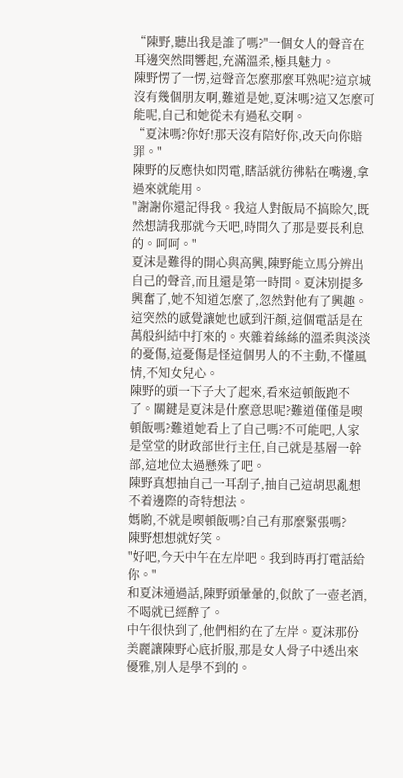“陳野,聽出我是誰了嗎?"一個女人的聲音在耳邊突然間響起,充滿溫柔,極具魅力。
陳野愣了一愣,這聲音怎麼那麼耳熟呢?這京城沒有幾個朋友啊,難道是她,夏沫嗎?這又怎麼可能呢,自己和她從未有過私交啊。
“夏沫嗎?你好!那天沒有陪好你,改天向你賠罪。"
陳野的反應快如閃電,瞎話就彷彿粘在嘴邊,拿過來就能用。
"謝謝你還記得我。我這人對飯局不搞賒欠,既然想請我那就今天吧,時間久了那是要長利息的。呵呵。"
夏沫是難得的開心與高興,陳野能立馬分辨出自己的聲音,而且還是第一時間。夏沫別提多興奮了,她不知道怎麼了,忽然對他有了興趣。這突然的感覺讓她也感到汗顏,這個電話是在萬般糾結中打來的。夾雜着絲絲的溫柔與淡淡的憂傷,這憂傷是怪這個男人的不主動,不懂風情,不知女兒心。
陳野的頭一下子大了起來,看來這頓飯跑不了。關鍵是夏沫是什麼意思呢?難道僅僅是喫頓飯嗎?難道她看上了自己嗎?不可能吧,人家是堂堂的財政部世行主任,自己就是基層一幹部,這地位太過懸殊了吧。
陳野真想抽自己一耳刮子,抽自己這胡思亂想不着邊際的奇特想法。
媽喲,不就是喫頓飯嗎?自己有那麼緊張嗎?
陳野想想就好笑。
"好吧,今天中午在左岸吧。我到時再打電話給你。"
和夏沫通過話,陳野頭暈暈的,似飲了一壺老酒,不喝就已經醉了。
中午很快到了,他們相約在了左岸。夏沫那份美麗讓陳野心底折服,那是女人骨子中透出來優雅,別人是學不到的。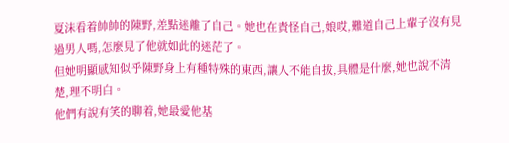夏沫看着帥帥的陳野,差點迷離了自己。她也在責怪自己,娘哎,難道自己上輩子沒有見過男人嗎,怎麼見了他就如此的迷茫了。
但她明顯感知似乎陳野身上有種特殊的東西,讓人不能自拔,具體是什麼,她也說不清楚,理不明白。
他們有說有笑的聊着,她最愛他基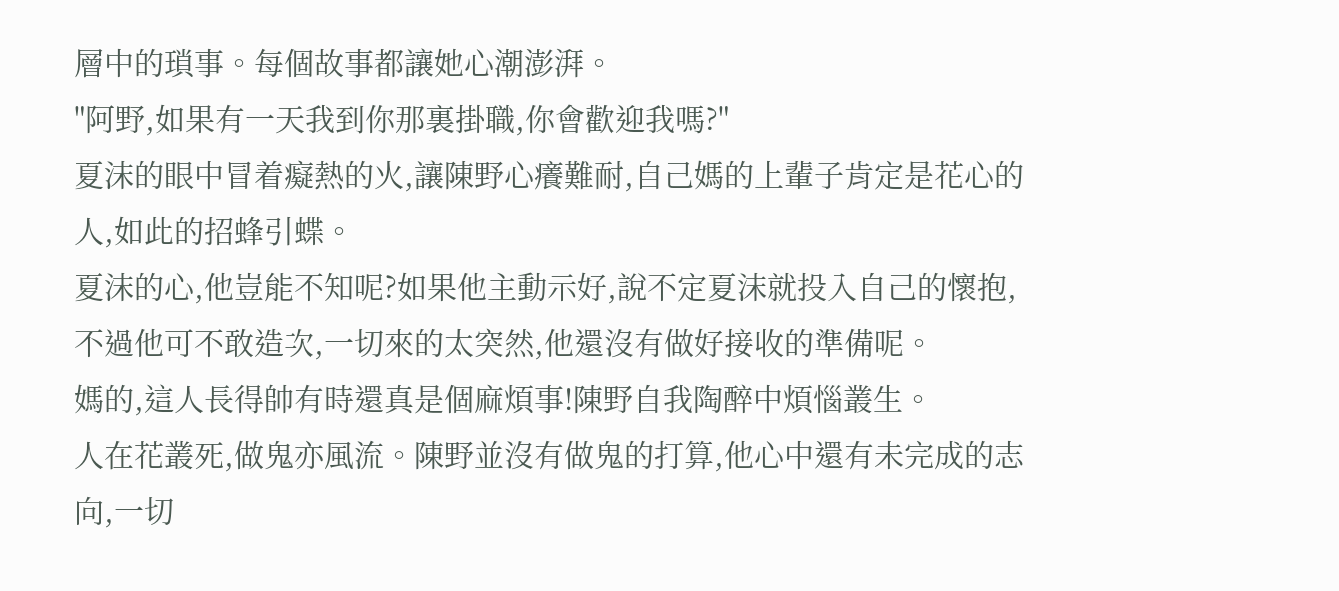層中的瑣事。每個故事都讓她心潮澎湃。
"阿野,如果有一天我到你那裏掛職,你會歡迎我嗎?"
夏沫的眼中冒着癡熱的火,讓陳野心癢難耐,自己媽的上輩子肯定是花心的人,如此的招蜂引蝶。
夏沫的心,他豈能不知呢?如果他主動示好,說不定夏沫就投入自己的懷抱,不過他可不敢造次,一切來的太突然,他還沒有做好接收的準備呢。
媽的,這人長得帥有時還真是個麻煩事!陳野自我陶醉中煩惱叢生。
人在花叢死,做鬼亦風流。陳野並沒有做鬼的打算,他心中還有未完成的志向,一切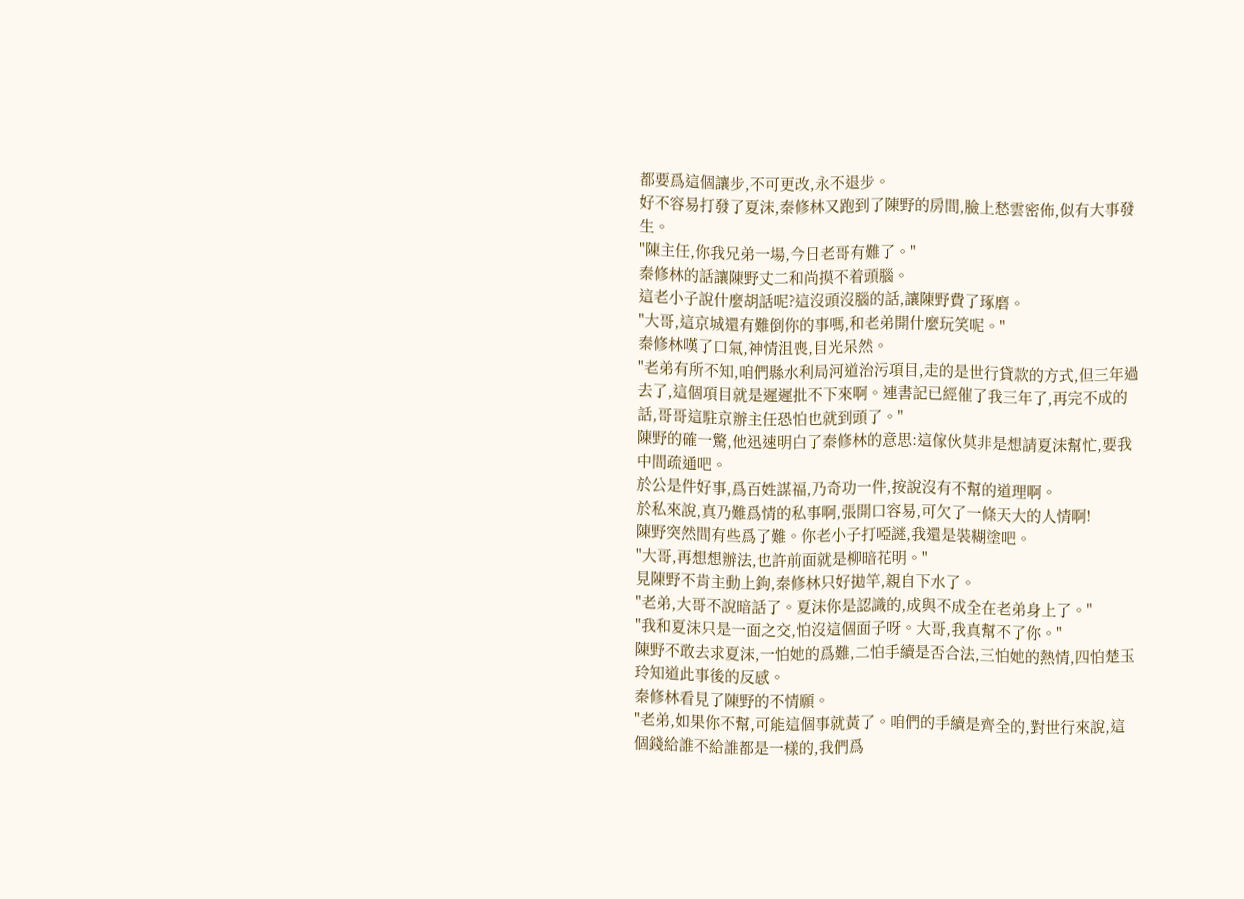都要爲這個讓步,不可更改,永不退步。
好不容易打發了夏沫,秦修林又跑到了陳野的房間,臉上愁雲密佈,似有大事發生。
"陳主任,你我兄弟一場,今日老哥有難了。"
秦修林的話讓陳野丈二和尚摸不着頭腦。
這老小子說什麼胡話呢?這沒頭沒腦的話,讓陳野費了琢磨。
"大哥,這京城還有難倒你的事嗎,和老弟開什麼玩笑呢。"
秦修林嘆了口氣,神情沮喪,目光呆然。
"老弟有所不知,咱們縣水利局河道治污項目,走的是世行貸款的方式,但三年過去了,這個項目就是遲遲批不下來啊。連書記已經催了我三年了,再完不成的話,哥哥這駐京辦主任恐怕也就到頭了。"
陳野的確一驚,他迅速明白了秦修林的意思:這傢伙莫非是想請夏沫幫忙,要我中間疏通吧。
於公是件好事,爲百姓謀福,乃奇功一件,按說沒有不幫的道理啊。
於私來說,真乃難爲情的私事啊,張開口容易,可欠了一條天大的人情啊!
陳野突然間有些爲了難。你老小子打啞謎,我還是裝糊塗吧。
"大哥,再想想辦法,也許前面就是柳暗花明。"
見陳野不肯主動上鉤,秦修林只好拋竿,親自下水了。
"老弟,大哥不說暗話了。夏沫你是認識的,成與不成全在老弟身上了。"
"我和夏沫只是一面之交,怕沒這個面子呀。大哥,我真幫不了你。"
陳野不敢去求夏沫,一怕她的爲難,二怕手續是否合法,三怕她的熱情,四怕楚玉玲知道此事後的反感。
秦修林看見了陳野的不情願。
"老弟,如果你不幫,可能這個事就黃了。咱們的手續是齊全的,對世行來說,這個錢給誰不給誰都是一樣的,我們爲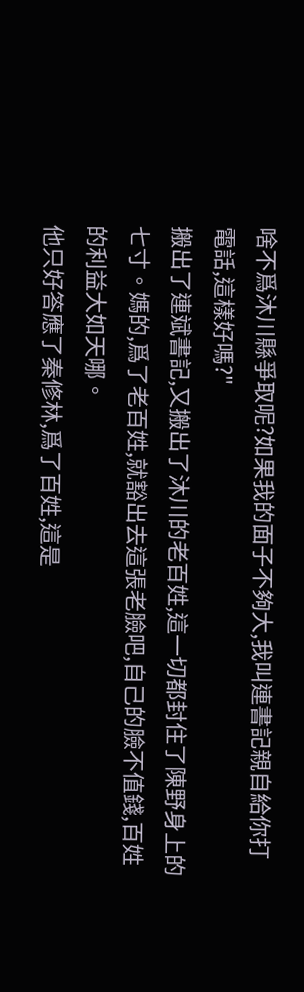啥不爲沐川縣爭取呢?如果我的面子不夠大,我叫連書記親自給你打電話,這樣好嗎?"
搬出了連斌書記,又搬出了沐川的老百姓,這一切都封住了陳野身上的七寸。媽的,爲了老百姓,就豁出去這張老臉吧,自己的臉不值錢,百姓的利益大如天哪。
他只好答應了秦修林,爲了百姓,這是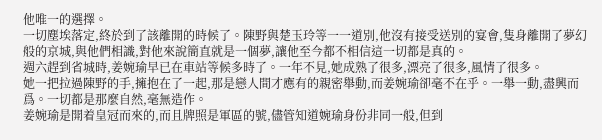他唯一的選擇。
一切塵埃落定,終於到了該離開的時候了。陳野與楚玉玲等一一道別,他沒有接受送別的宴會,隻身離開了夢幻般的京城,與他們相識,對他來說簡直就是一個夢,讓他至今都不相信這一切都是真的。
週六趕到省城時,姜婉瑜早已在車站等候多時了。一年不見,她成熟了很多,漂亮了很多,風情了很多。
她一把拉過陳野的手,擁抱在了一起,那是戀人間才應有的親密舉動,而姜婉瑜卻毫不在乎。一舉一動,盡興而爲。一切都是那麼自然,毫無造作。
姜婉瑜是開着皇冠而來的,而且牌照是軍區的號,儘管知道婉瑜身份非同一般,但到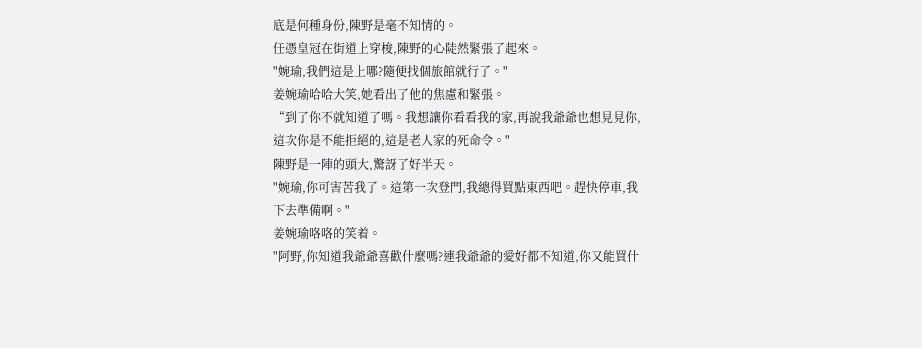底是何種身份,陳野是毫不知情的。
任憑皇冠在街道上穿梭,陳野的心陡然緊張了起來。
"婉瑜,我們這是上哪?隨便找個旅館就行了。"
姜婉瑜哈哈大笑,她看出了他的焦慮和緊張。
“到了你不就知道了嗎。我想讓你看看我的家,再說我爺爺也想見見你,這次你是不能拒絕的,這是老人家的死命令。"
陳野是一陣的頭大,驚訝了好半天。
"婉瑜,你可害苦我了。這第一次登門,我總得買點東西吧。趕快停車,我下去準備啊。"
姜婉瑜咯咯的笑着。
"阿野,你知道我爺爺喜歡什麼嗎?連我爺爺的愛好都不知道,你又能買什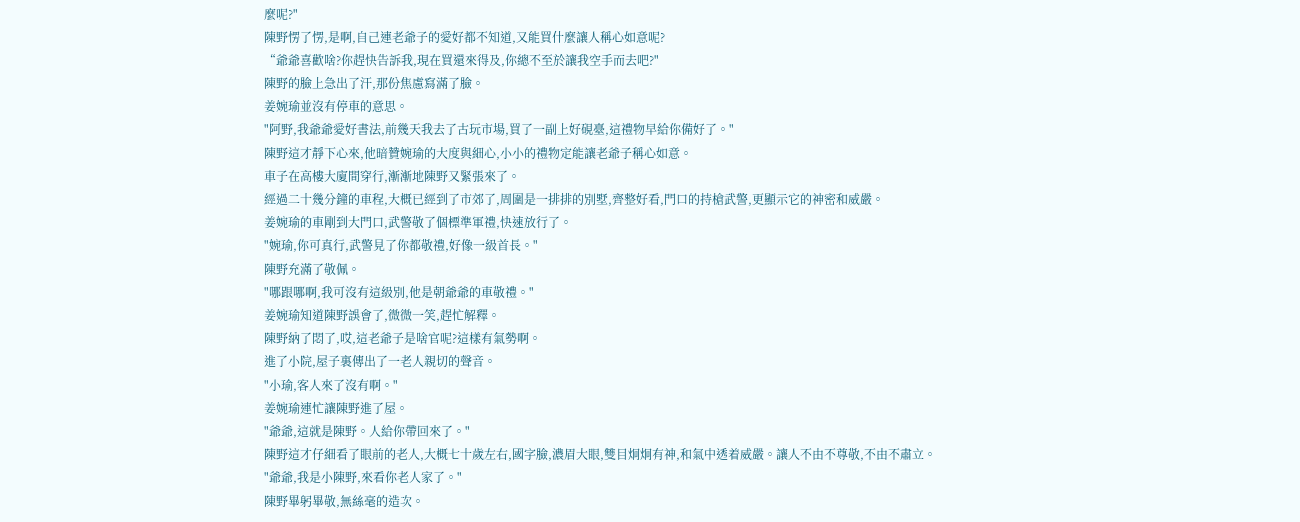麼呢?"
陳野愣了愣,是啊,自己連老爺子的愛好都不知道,又能買什麼讓人稱心如意呢?
“爺爺喜歡啥?你趕快告訴我,現在買還來得及,你總不至於讓我空手而去吧?"
陳野的臉上急出了汗,那份焦慮寫滿了臉。
姜婉瑜並沒有停車的意思。
"阿野,我爺爺愛好書法,前幾天我去了古玩市場,買了一副上好硯臺,這禮物早給你備好了。"
陳野這才靜下心來,他暗贊婉瑜的大度與細心,小小的禮物定能讓老爺子稱心如意。
車子在高樓大廈間穿行,漸漸地陳野又緊張來了。
經過二十幾分鐘的車程,大概已經到了市郊了,周圍是一排排的別墅,齊整好看,門口的持槍武警,更顯示它的神密和威嚴。
姜婉瑜的車剛到大門口,武警敬了個標準軍禮,快速放行了。
"婉瑜,你可真行,武警見了你都敬禮,好像一級首長。"
陳野充滿了敬佩。
"哪跟哪啊,我可沒有這級別,他是朝爺爺的車敬禮。"
姜婉瑜知道陳野誤會了,微微一笑,趕忙解釋。
陳野納了悶了,哎,這老爺子是啥官呢?這樣有氣勢啊。
進了小院,屋子裏傳出了一老人親切的聲音。
"小瑜,客人來了沒有啊。"
姜婉瑜連忙讓陳野進了屋。
"爺爺,這就是陳野。人給你帶回來了。"
陳野這才仔細看了眼前的老人,大概七十歲左右,國字臉,濃眉大眼,雙目炯炯有神,和氣中透着威嚴。讓人不由不尊敬,不由不肅立。
"爺爺,我是小陳野,來看你老人家了。"
陳野畢躬畢敬,無絲毫的造次。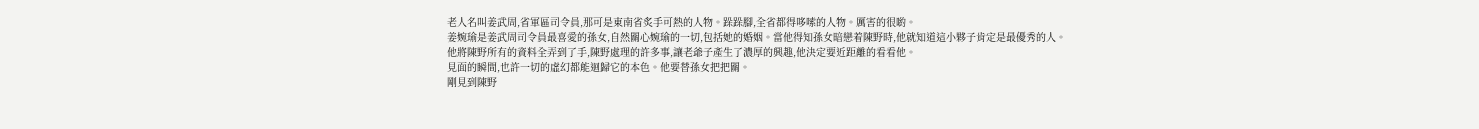老人名叫姜武周,省軍區司令員,那可是東南省炙手可熱的人物。跺跺腳,全省都得哆嗦的人物。厲害的很喲。
姜婉瑜是姜武周司令員最喜愛的孫女,自然關心婉瑜的一切,包括她的婚姻。當他得知孫女暗戀着陳野時,他就知道這小夥子肯定是最優秀的人。
他將陳野所有的資料全弄到了手,陳野處理的許多事,讓老爺子產生了濃厚的興趣,他決定要近距離的看看他。
見面的瞬間,也許一切的虛幻都能迴歸它的本色。他要替孫女把把關。
剛見到陳野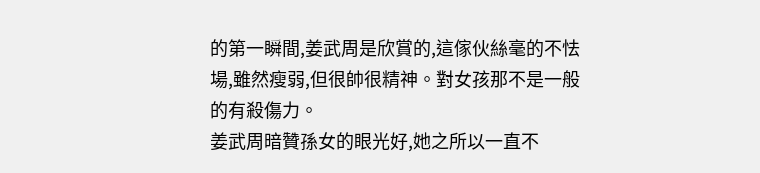的第一瞬間,姜武周是欣賞的,這傢伙絲毫的不怯場,雖然瘦弱,但很帥很精神。對女孩那不是一般的有殺傷力。
姜武周暗贊孫女的眼光好,她之所以一直不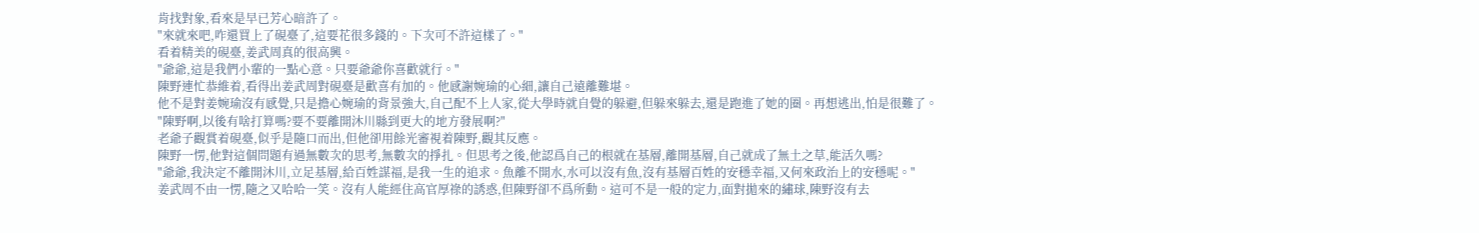肯找對象,看來是早已芳心暗許了。
"來就來吧,咋還買上了硯臺了,這要花很多錢的。下次可不許這樣了。"
看着精美的硯臺,姜武周真的很高興。
"爺爺,這是我們小輩的一點心意。只要爺爺你喜歡就行。"
陳野連忙恭維着,看得出姜武周對硯臺是歡喜有加的。他感謝婉瑜的心細,讓自己遠離難堪。
他不是對姜婉瑜沒有感覺,只是擔心婉瑜的背景強大,自己配不上人家,從大學時就自覺的躲避,但躲來躲去,還是跑進了她的圈。再想逃出,怕是很難了。
"陳野啊,以後有啥打算嗎?要不要離開沐川縣到更大的地方發展啊?"
老爺子觀賞着硯臺,似乎是隨口而出,但他卻用餘光審視着陳野,觀其反應。
陳野一愣,他對這個問題有過無數次的思考,無數次的掙扎。但思考之後,他認爲自己的根就在基層,離開基層,自己就成了無土之草,能活久嗎?
"爺爺,我決定不離開沐川,立足基層,給百姓謀福,是我一生的追求。魚離不開水,水可以沒有魚,沒有基層百姓的安穩幸福,又何來政治上的安穩呢。"
姜武周不由一愣,隨之又哈哈一笑。沒有人能經住高官厚祿的誘惑,但陳野卻不爲所動。這可不是一般的定力,面對拋來的繡球,陳野沒有去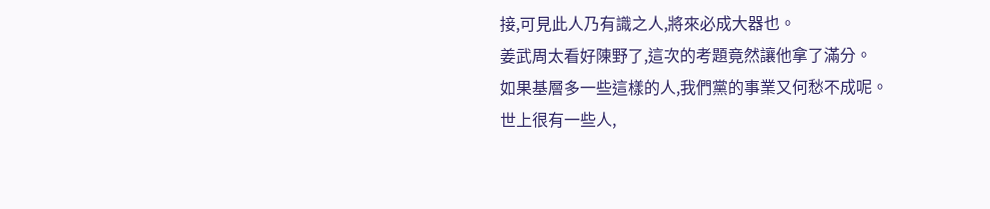接,可見此人乃有識之人,將來必成大器也。
姜武周太看好陳野了,這次的考題竟然讓他拿了滿分。
如果基層多一些這樣的人,我們黨的事業又何愁不成呢。
世上很有一些人,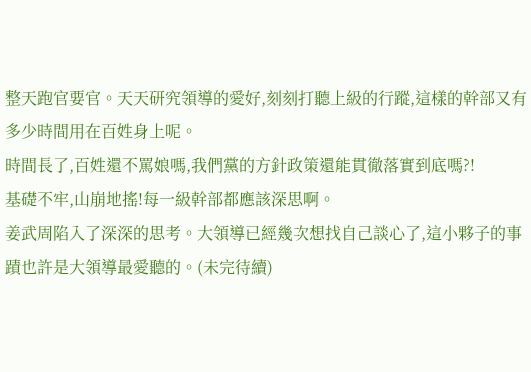整天跑官要官。天天研究領導的愛好,刻刻打聽上級的行蹤,這樣的幹部又有多少時間用在百姓身上呢。
時間長了,百姓還不罵娘嗎,我們黨的方針政策還能貫徹落實到底嗎?!
基礎不牢,山崩地搖!每一級幹部都應該深思啊。
姜武周陷入了深深的思考。大領導已經幾次想找自己談心了,這小夥子的事蹟也許是大領導最愛聽的。(未完待續)